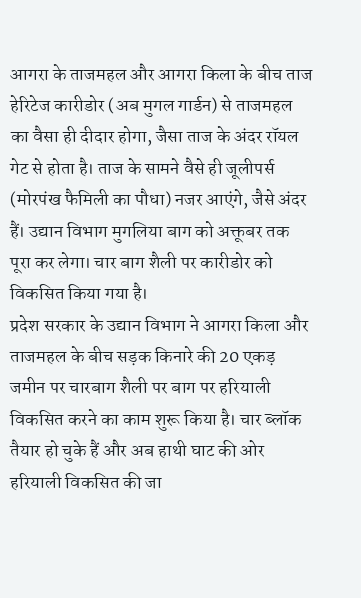आगरा के ताजमहल और आगरा किला के बीच ताज हेरिटेज कारीडोर (अब मुगल गार्डन) से ताजमहल का वैसा ही दीदार होगा, जैसा ताज के अंदर रॉयल गेट से होता है। ताज के सामने वैसे ही जूलीपर्स (मोरपंख फैमिली का पौधा) नजर आएंगे, जैसे अंदर हैं। उद्यान विभाग मुगलिया बाग को अक्तूबर तक पूरा कर लेगा। चार बाग शैली पर कारीडोर को विकसित किया गया है।
प्रदेश सरकार के उद्यान विभाग ने आगरा किला और ताजमहल के बीच सड़क किनारे की 20 एकड़ जमीन पर चारबाग शैली पर बाग पर हरियाली विकसित करने का काम शुरू किया है। चार ब्लॉक तैयार हो चुके हैं और अब हाथी घाट की ओर हरियाली विकसित की जा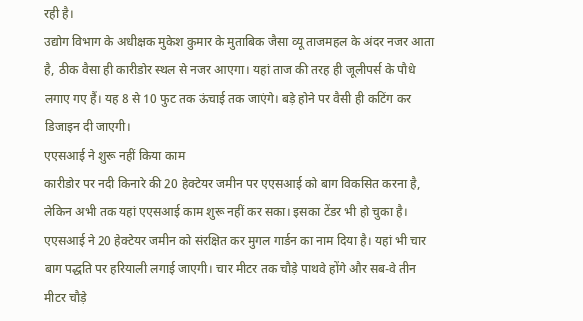रही है।
उद्योग विभाग के अधीक्षक मुकेश कुमार के मुताबिक जैसा व्यू ताजमहल के अंदर नजर आता है, ठीक वैसा ही कारीडोर स्थल से नजर आएगा। यहां ताज की तरह ही जूलीपर्स के पौधे लगाए गए हैं। यह 8 से 10 फुट तक ऊंचाई तक जाएंगे। बड़े होने पर वैसी ही कटिंग कर डिजाइन दी जाएगी।
एएसआई ने शुरू नहीं किया काम
कारीडोर पर नदी किनारे की 20 हेक्टेयर जमीन पर एएसआई को बाग विकसित करना है, लेकिन अभी तक यहां एएसआई काम शुरू नहीं कर सका। इसका टेंडर भी हो चुका है। एएसआई ने 20 हेक्टेयर जमीन को संरक्षित कर मुगल गार्डन का नाम दिया है। यहां भी चार बाग पद्धति पर हरियाली लगाई जाएगी। चार मीटर तक चौड़े पाथवे होंगे और सब-वे तीन मीटर चौड़े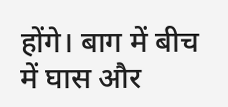होंगे। बाग में बीच में घास और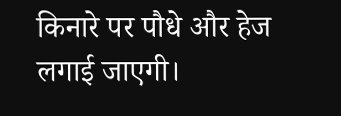किनारे पर पौधे और हेज लगाई जाएगी।